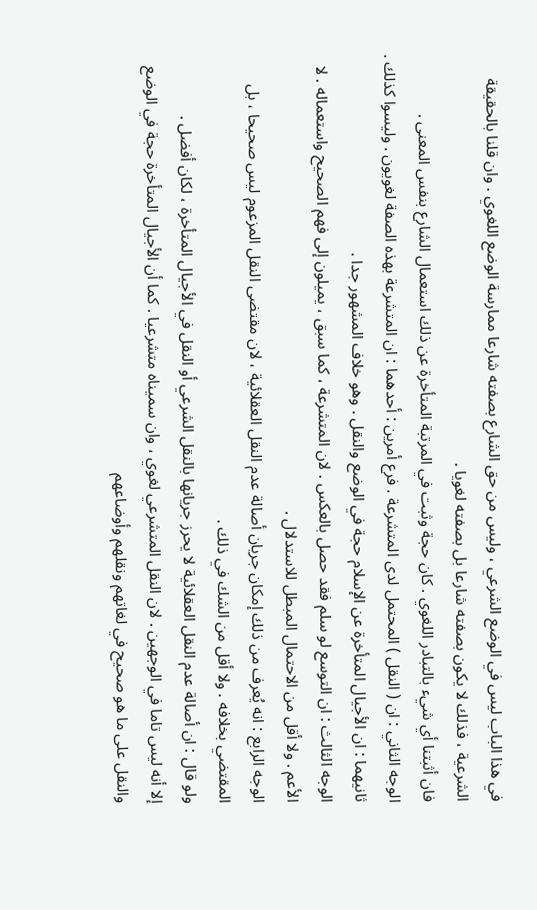في هذا الباب ليس في الوضع الشرعي ، وليس من حق الشارع بصفته شارعا ممارسة الوضع اللغوي . وان قلنا بالحقيقة الشرعية ، فذلك لا يكون بصفته شارعا بل بصفته لغويا .
فان أثبتنا أي شيء بالتبادر اللغوي . كان حجة وثبت في المرتبة المتأخرة عن ذلك استعمال الشارع بنفس المعنى .
الوجه الثاني : ان ( النقل ) المحتمل لدى المتشرعة . فرع أمرين : أحدهما : ان المتشرعة بهذه الصفة لغويون . وليسوا كذلك . ثانيهما : ان الأجيال المتأخرة عن الإسلام حجة في الوضع والنقل . وهو خلاف المشهور جدا .
الوجه الثالث : ان التوسع لو سلم فقد حصل بالعكس . لان المتشرعة ، كما سبق ، يميلون إلى فهم الصحيح واستعماله . لا الأعم . ولا أقل من الاحتمال المبطل للاستدلال .
الوجه الرابع : انه يُعرف من ذلك إمكان جريان أصالة عدم النقل العقلائية ، لان مقتضى النقل المزعوم ليس صحيحا ، بل المقتضي بخلافه . ولا أقل من الشك في ذلك .
ولو قال : ان أصالة عدم النقل العقلائية لا يحرز جريانها بالنقل الشرعي أو النقل في الأجيال المتأخرة ، لكان أفضل .
إلا أنه ليس تاما في الوجهين . لان النقل المتشرعي لغوي ، وان سميناه متشرعيا . كما أن الأجيال المتأخرة حجة في الوضع والنقل على ما هو صحيح في لغاتهم ونقلهم وأوضاعهم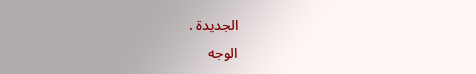الجديدة .
الوجه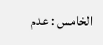الخامس : عدم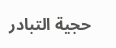حجية التبادر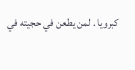كبرويا . لمن يطعن في حجيته في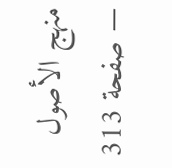منهج الأصول — صفحة 313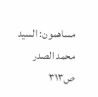مساهمون: السيد محمد الصدر
ص٣١٣